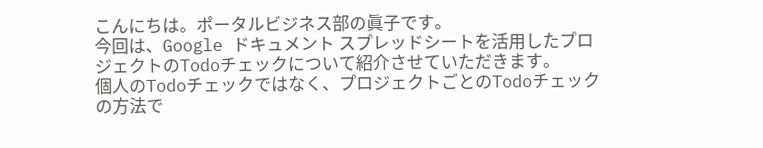こんにちは。ポータルビジネス部の眞子です。
今回は、Google ドキュメント スプレッドシートを活用したプロジェクトのTodoチェックについて紹介させていただきます。
個人のTodoチェックではなく、プロジェクトごとのTodoチェックの方法で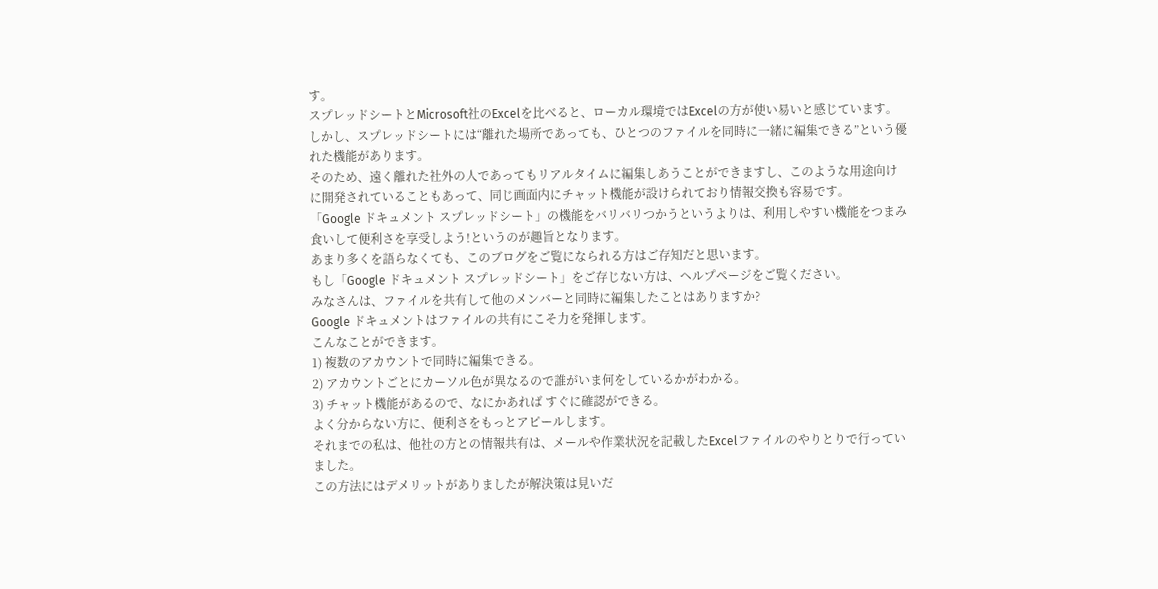す。
スプレッドシートとMicrosoft社のExcelを比べると、ローカル環境ではExcelの方が使い易いと感じています。しかし、スプレッドシートには“離れた場所であっても、ひとつのファイルを同時に一緒に編集できる”という優れた機能があります。
そのため、遠く離れた社外の人であってもリアルタイムに編集しあうことができますし、このような用途向けに開発されていることもあって、同じ画面内にチャット機能が設けられており情報交換も容易です。
「Google ドキュメント スプレッドシート」の機能をバリバリつかうというよりは、利用しやすい機能をつまみ食いして便利さを享受しよう!というのが趣旨となります。
あまり多くを語らなくても、このブログをご覧になられる方はご存知だと思います。
もし「Google ドキュメント スプレッドシート」をご存じない方は、ヘルプページをご覧ください。
みなさんは、ファイルを共有して他のメンバーと同時に編集したことはありますか?
Google ドキュメントはファイルの共有にこそ力を発揮します。
こんなことができます。
1) 複数のアカウントで同時に編集できる。
2) アカウントごとにカーソル色が異なるので誰がいま何をしているかがわかる。
3) チャット機能があるので、なにかあれば すぐに確認ができる。
よく分からない方に、便利さをもっとアピールします。
それまでの私は、他社の方との情報共有は、メールや作業状況を記載したExcelファイルのやりとりで行っていました。
この方法にはデメリットがありましたが解決策は見いだ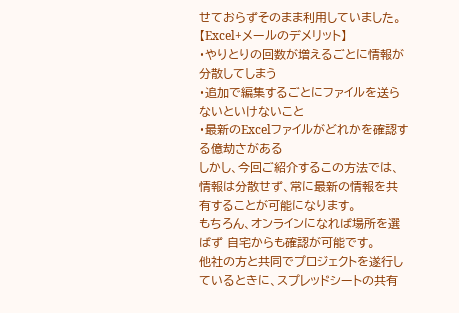せておらずそのまま利用していました。
【Excel+メールのデメリット】
・やりとりの回数が増えるごとに情報が分散してしまう
・追加で編集するごとにファイルを送らないといけないこと
・最新のExcelファイルがどれかを確認する億劫さがある
しかし、今回ご紹介するこの方法では、情報は分散せず、常に最新の情報を共有することが可能になります。
もちろん、オンラインになれば場所を選ばず 自宅からも確認が可能です。
他社の方と共同でプロジェクトを遂行しているときに、スプレッドシートの共有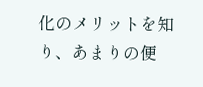化のメリットを知り、あまりの便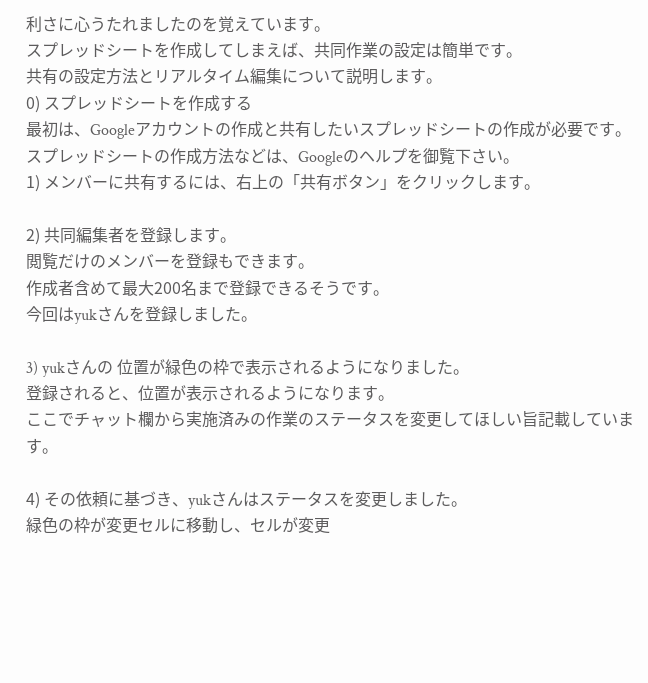利さに心うたれましたのを覚えています。
スプレッドシートを作成してしまえば、共同作業の設定は簡単です。
共有の設定方法とリアルタイム編集について説明します。
0) スプレッドシートを作成する
最初は、Googleアカウントの作成と共有したいスプレッドシートの作成が必要です。
スプレッドシートの作成方法などは、Googleのヘルプを御覧下さい。
1) メンバーに共有するには、右上の「共有ボタン」をクリックします。

2) 共同編集者を登録します。
閲覧だけのメンバーを登録もできます。
作成者含めて最大200名まで登録できるそうです。
今回はyukさんを登録しました。

3) yukさんの 位置が緑色の枠で表示されるようになりました。
登録されると、位置が表示されるようになります。
ここでチャット欄から実施済みの作業のステータスを変更してほしい旨記載しています。

4) その依頼に基づき、yukさんはステータスを変更しました。
緑色の枠が変更セルに移動し、セルが変更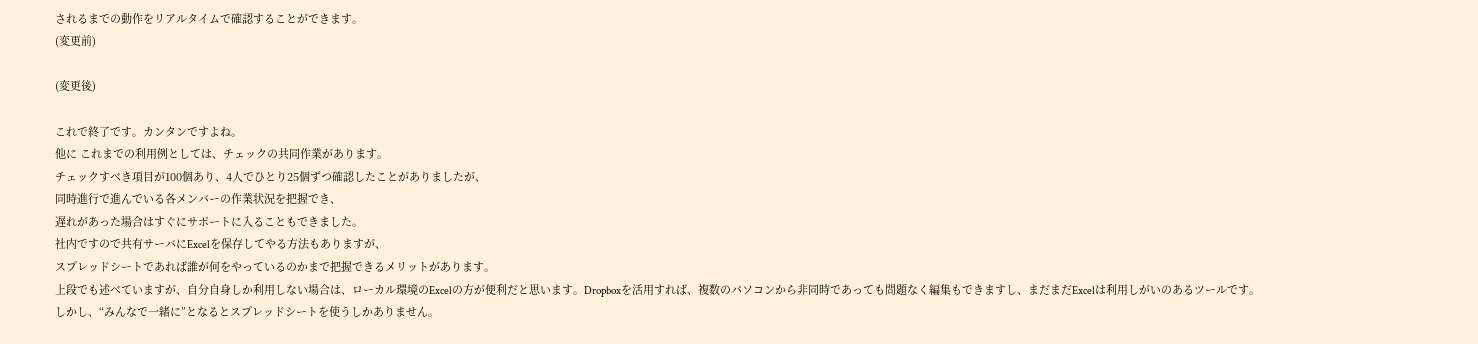されるまでの動作をリアルタイムで確認することができます。
(変更前)

(変更後)

これで終了です。カンタンですよね。
他に これまでの利用例としては、チェックの共同作業があります。
チェックすべき項目が100個あり、4人でひとり25個ずつ確認したことがありましたが、
同時進行で進んでいる各メンバーの作業状況を把握でき、
遅れがあった場合はすぐにサポートに入ることもできました。
社内ですので共有サーバにExcelを保存してやる方法もありますが、
スプレッドシートであれば誰が何をやっているのかまで把握できるメリットがあります。
上段でも述べていますが、自分自身しか利用しない場合は、ローカル環境のExcelの方が便利だと思います。Dropboxを活用すれば、複数のパソコンから非同時であっても問題なく編集もできますし、まだまだExcelは利用しがいのあるツールです。
しかし、“みんなで一緒に”となるとスプレッドシートを使うしかありません。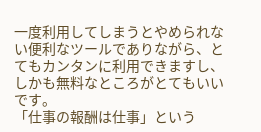一度利用してしまうとやめられない便利なツールでありながら、とてもカンタンに利用できますし、しかも無料なところがとてもいいです。
「仕事の報酬は仕事」という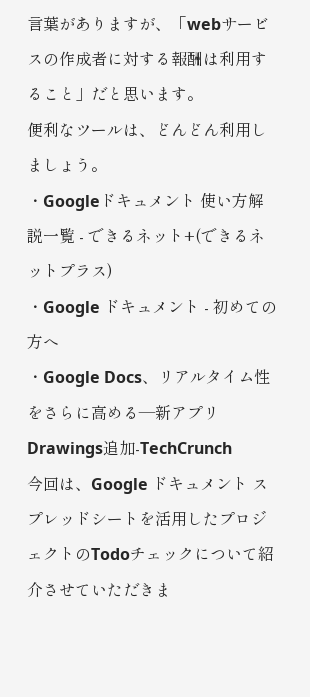言葉がありますが、「webサービスの作成者に対する報酬は利用すること」だと思います。
便利なツールは、どんどん利用しましょう。
・Googleドキュメント 使い方解説一覧 - できるネット+(できるネットプラス)
・Google ドキュメント - 初めての方へ
・Google Docs、リアルタイム性をさらに高める―新アプリDrawings追加-TechCrunch
今回は、Google ドキュメント スプレッドシートを活用したプロジェクトのTodoチェックについて紹介させていただきま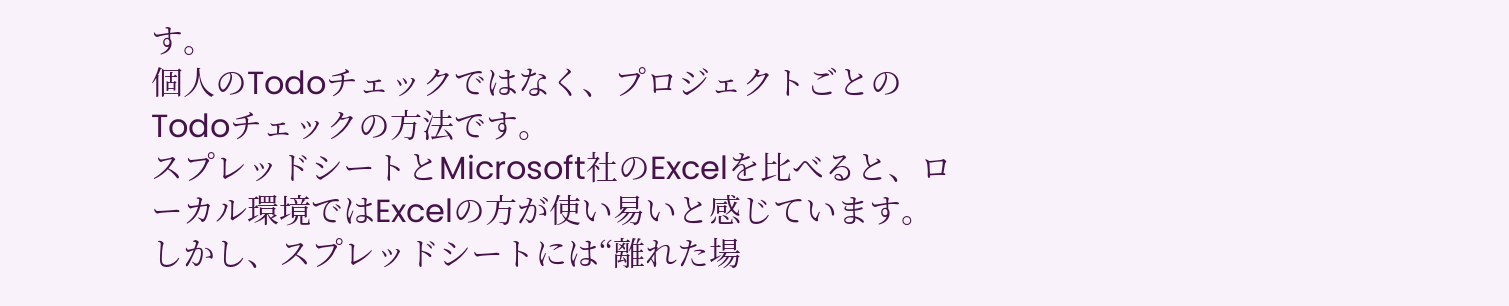す。
個人のTodoチェックではなく、プロジェクトごとのTodoチェックの方法です。
スプレッドシートとMicrosoft社のExcelを比べると、ローカル環境ではExcelの方が使い易いと感じています。しかし、スプレッドシートには“離れた場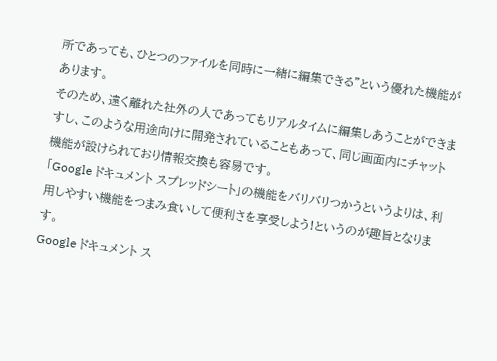所であっても、ひとつのファイルを同時に一緒に編集できる”という優れた機能があります。
そのため、遠く離れた社外の人であってもリアルタイムに編集しあうことができますし、このような用途向けに開発されていることもあって、同じ画面内にチャット機能が設けられており情報交換も容易です。
「Google ドキュメント スプレッドシート」の機能をバリバリつかうというよりは、利用しやすい機能をつまみ食いして便利さを享受しよう!というのが趣旨となります。
Google ドキュメント ス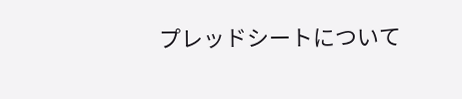プレッドシートについて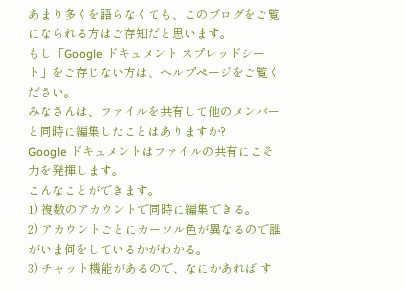あまり多くを語らなくても、このブログをご覧になられる方はご存知だと思います。
もし「Google ドキュメント スプレッドシート」をご存じない方は、ヘルプページをご覧ください。
みなさんは、ファイルを共有して他のメンバーと同時に編集したことはありますか?
Google ドキュメントはファイルの共有にこそ力を発揮します。
こんなことができます。
1) 複数のアカウントで同時に編集できる。
2) アカウントごとにカーソル色が異なるので誰がいま何をしているかがわかる。
3) チャット機能があるので、なにかあれば す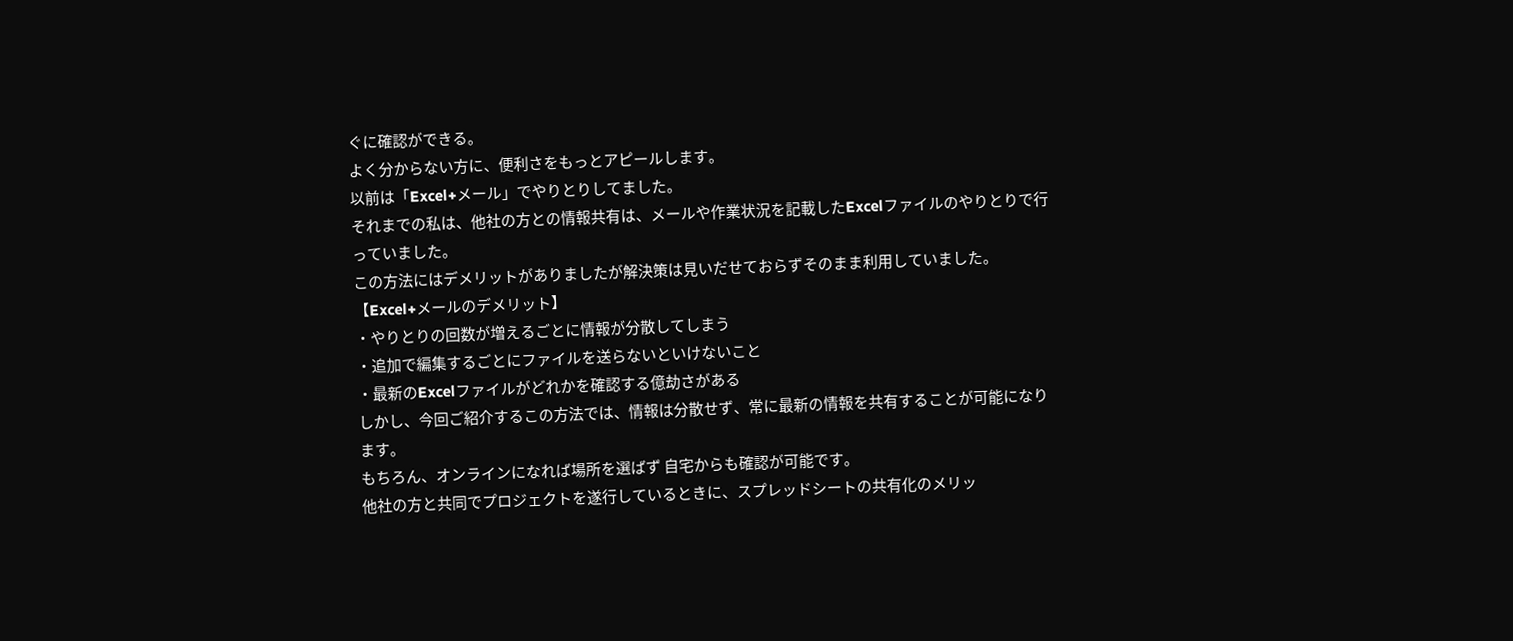ぐに確認ができる。
よく分からない方に、便利さをもっとアピールします。
以前は「Excel+メール」でやりとりしてました。
それまでの私は、他社の方との情報共有は、メールや作業状況を記載したExcelファイルのやりとりで行っていました。
この方法にはデメリットがありましたが解決策は見いだせておらずそのまま利用していました。
【Excel+メールのデメリット】
・やりとりの回数が増えるごとに情報が分散してしまう
・追加で編集するごとにファイルを送らないといけないこと
・最新のExcelファイルがどれかを確認する億劫さがある
しかし、今回ご紹介するこの方法では、情報は分散せず、常に最新の情報を共有することが可能になります。
もちろん、オンラインになれば場所を選ばず 自宅からも確認が可能です。
他社の方と共同でプロジェクトを遂行しているときに、スプレッドシートの共有化のメリッ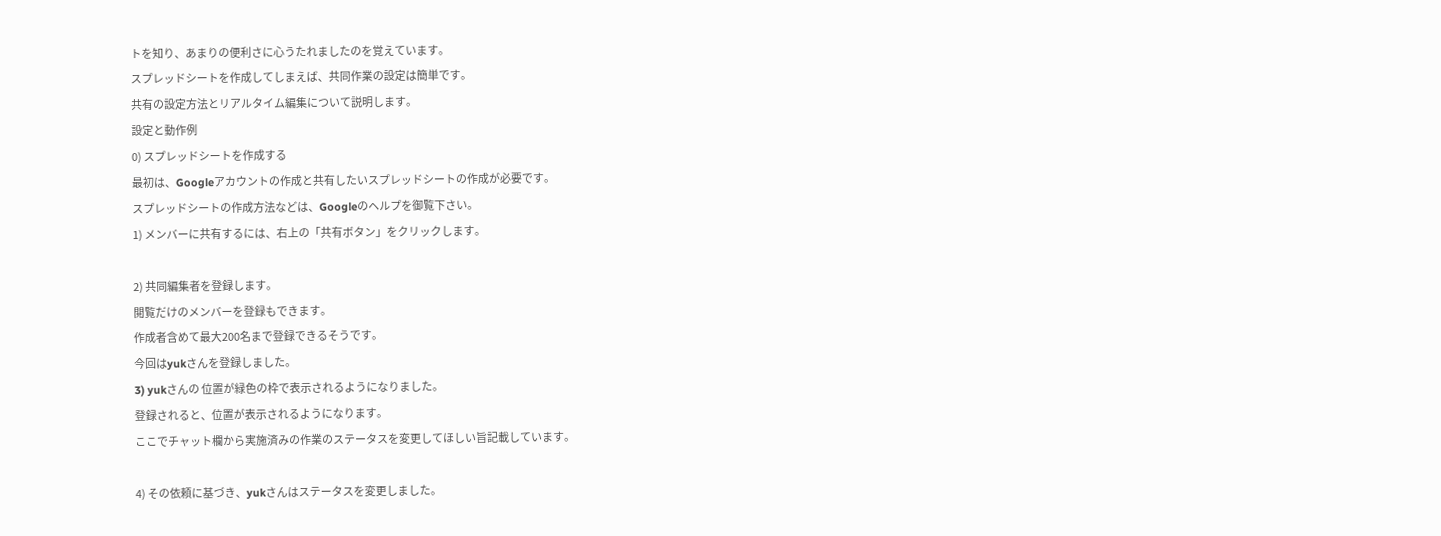トを知り、あまりの便利さに心うたれましたのを覚えています。
スプレッドシートを作成してしまえば、共同作業の設定は簡単です。
共有の設定方法とリアルタイム編集について説明します。
設定と動作例
0) スプレッドシートを作成する
最初は、Googleアカウントの作成と共有したいスプレッドシートの作成が必要です。
スプレッドシートの作成方法などは、Googleのヘルプを御覧下さい。
1) メンバーに共有するには、右上の「共有ボタン」をクリックします。

2) 共同編集者を登録します。
閲覧だけのメンバーを登録もできます。
作成者含めて最大200名まで登録できるそうです。
今回はyukさんを登録しました。
3) yukさんの 位置が緑色の枠で表示されるようになりました。
登録されると、位置が表示されるようになります。
ここでチャット欄から実施済みの作業のステータスを変更してほしい旨記載しています。

4) その依頼に基づき、yukさんはステータスを変更しました。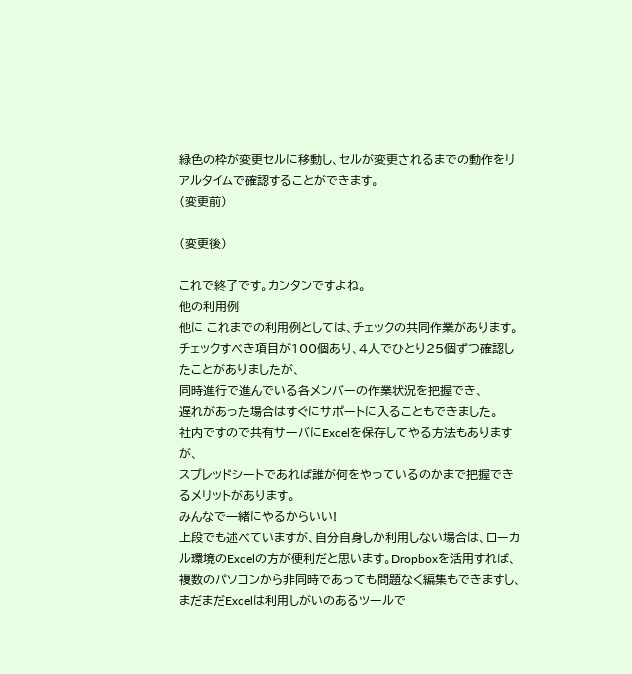緑色の枠が変更セルに移動し、セルが変更されるまでの動作をリアルタイムで確認することができます。
(変更前)

(変更後)

これで終了です。カンタンですよね。
他の利用例
他に これまでの利用例としては、チェックの共同作業があります。
チェックすべき項目が100個あり、4人でひとり25個ずつ確認したことがありましたが、
同時進行で進んでいる各メンバーの作業状況を把握でき、
遅れがあった場合はすぐにサポートに入ることもできました。
社内ですので共有サーバにExcelを保存してやる方法もありますが、
スプレッドシートであれば誰が何をやっているのかまで把握できるメリットがあります。
みんなで一緒にやるからいい!
上段でも述べていますが、自分自身しか利用しない場合は、ローカル環境のExcelの方が便利だと思います。Dropboxを活用すれば、複数のパソコンから非同時であっても問題なく編集もできますし、まだまだExcelは利用しがいのあるツールで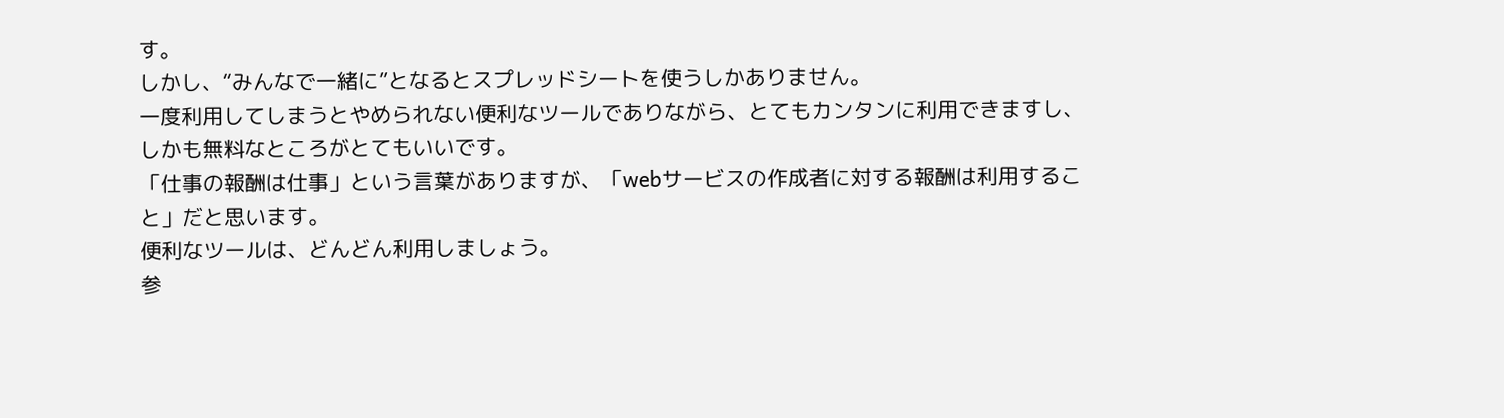す。
しかし、“みんなで一緒に”となるとスプレッドシートを使うしかありません。
一度利用してしまうとやめられない便利なツールでありながら、とてもカンタンに利用できますし、しかも無料なところがとてもいいです。
「仕事の報酬は仕事」という言葉がありますが、「webサービスの作成者に対する報酬は利用すること」だと思います。
便利なツールは、どんどん利用しましょう。
参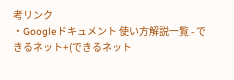考リンク
・Googleドキュメント 使い方解説一覧 - できるネット+(できるネット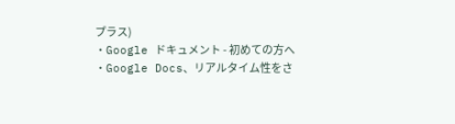プラス)
・Google ドキュメント - 初めての方へ
・Google Docs、リアルタイム性をさ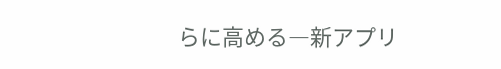らに高める―新アプリ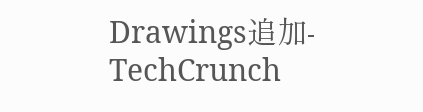Drawings追加-TechCrunch